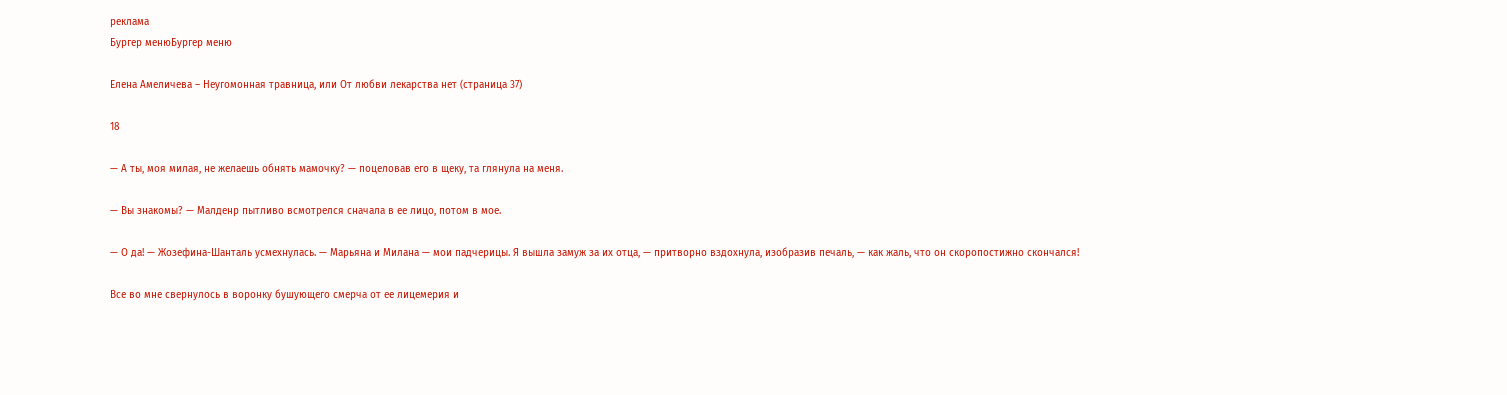реклама
Бургер менюБургер меню

Елена Амеличева – Неугомонная травница, или От любви лекарства нет (страница 37)

18

— А ты, моя милая, не желаешь обнять мамочку? — поцеловав его в щеку, та глянула на меня.

— Вы знакомы? — Малденр пытливо всмотрелся сначала в ее лицо, потом в мое.

— О да! — Жозефина-Шанталь усмехнулась. — Марьяна и Милана — мои падчерицы. Я вышла замуж за их отца, — притворно вздохнула, изобразив печаль, — как жаль, что он скоропостижно скончался!

Все во мне свернулось в воронку бушующего смерча от ее лицемерия и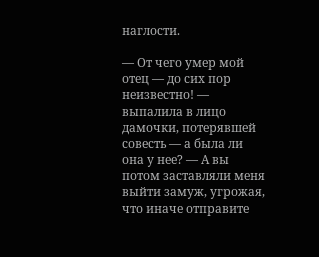наглости.

— От чего умер мой отец — до сих пор неизвестно! — выпалила в лицо дамочки, потерявшей совесть — а была ли она у нее? — А вы потом заставляли меня выйти замуж, угрожая, что иначе отправите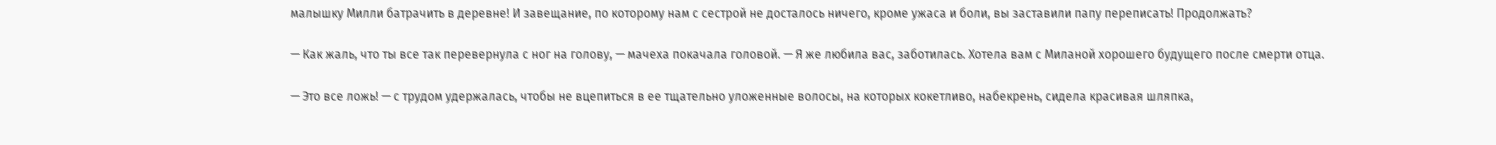малышку Милли батрачить в деревне! И завещание, по которому нам с сестрой не досталось ничего, кроме ужаса и боли, вы заставили папу переписать! Продолжать?

— Как жаль, что ты все так перевернула с ног на голову, — мачеха покачала головой. — Я же любила вас, заботилась. Хотела вам с Миланой хорошего будущего после смерти отца.

— Это все ложь! — с трудом удержалась, чтобы не вцепиться в ее тщательно уложенные волосы, на которых кокетливо, набекрень, сидела красивая шляпка,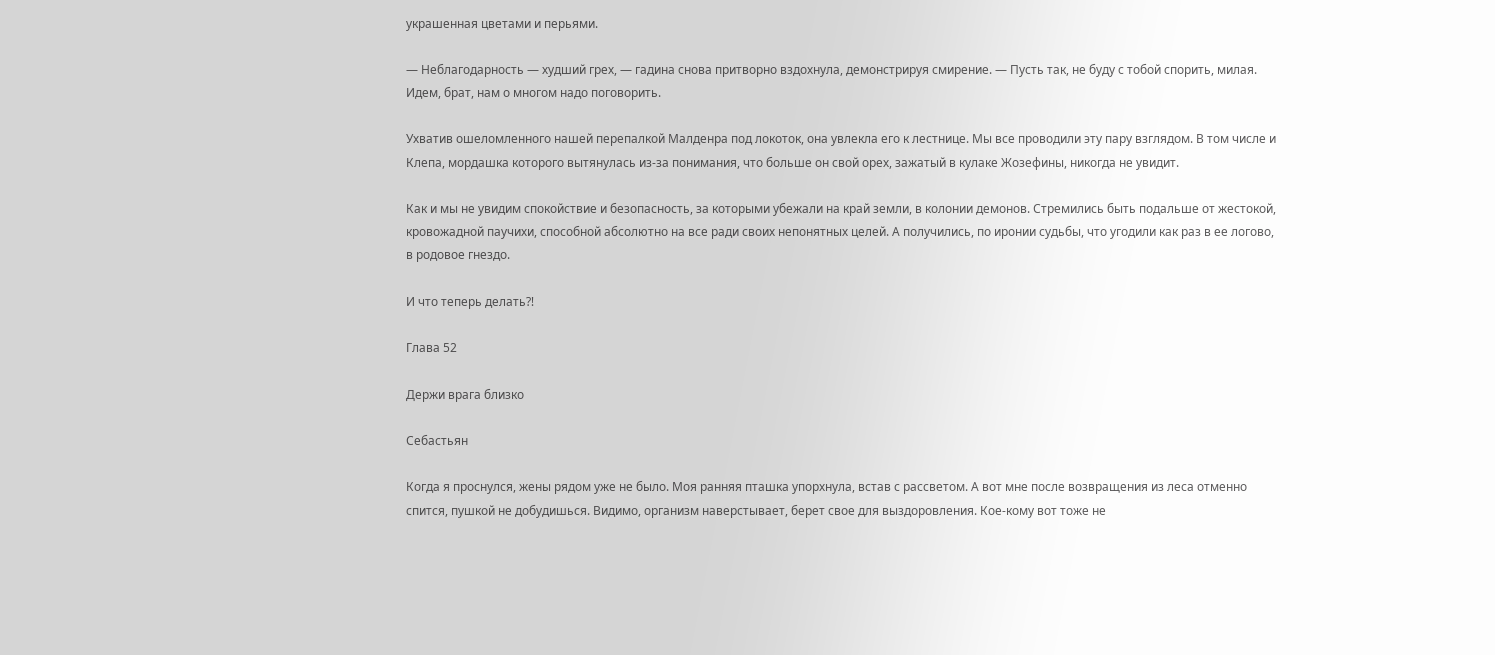украшенная цветами и перьями.

— Неблагодарность — худший грех, — гадина снова притворно вздохнула, демонстрируя смирение. — Пусть так, не буду с тобой спорить, милая. Идем, брат, нам о многом надо поговорить.

Ухватив ошеломленного нашей перепалкой Малденра под локоток, она увлекла его к лестнице. Мы все проводили эту пару взглядом. В том числе и Клепа, мордашка которого вытянулась из-за понимания, что больше он свой орех, зажатый в кулаке Жозефины, никогда не увидит.

Как и мы не увидим спокойствие и безопасность, за которыми убежали на край земли, в колонии демонов. Стремились быть подальше от жестокой, кровожадной паучихи, способной абсолютно на все ради своих непонятных целей. А получились, по иронии судьбы, что угодили как раз в ее логово, в родовое гнездо.

И что теперь делать⁈

Глава 52

Держи врага близко

Себастьян

Когда я проснулся, жены рядом уже не было. Моя ранняя пташка упорхнула, встав с рассветом. А вот мне после возвращения из леса отменно спится, пушкой не добудишься. Видимо, организм наверстывает, берет свое для выздоровления. Кое-кому вот тоже не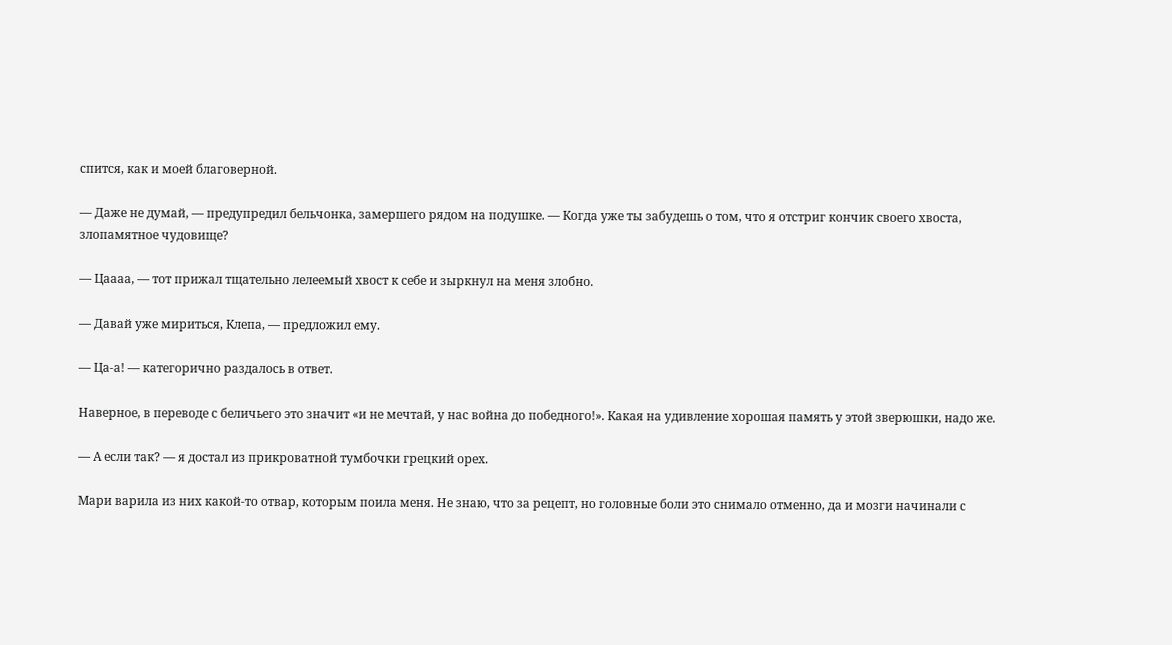спится, как и моей благоверной.

— Даже не думай, — предупредил бельчонка, замершего рядом на подушке. — Когда уже ты забудешь о том, что я отстриг кончик своего хвоста, злопамятное чудовище?

— Цаааа, — тот прижал тщательно лелеемый хвост к себе и зыркнул на меня злобно.

— Давай уже мириться, Клепа, — предложил ему.

— Ца-а! — категорично раздалось в ответ.

Наверное, в переводе с беличьего это значит «и не мечтай, у нас война до победного!». Какая на удивление хорошая память у этой зверюшки, надо же.

— А если так? — я достал из прикроватной тумбочки грецкий орех.

Мари варила из них какой-то отвар, которым поила меня. Не знаю, что за рецепт, но головные боли это снимало отменно, да и мозги начинали с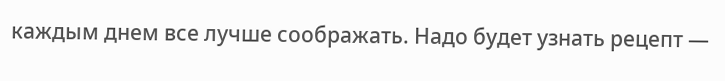каждым днем все лучше соображать. Надо будет узнать рецепт —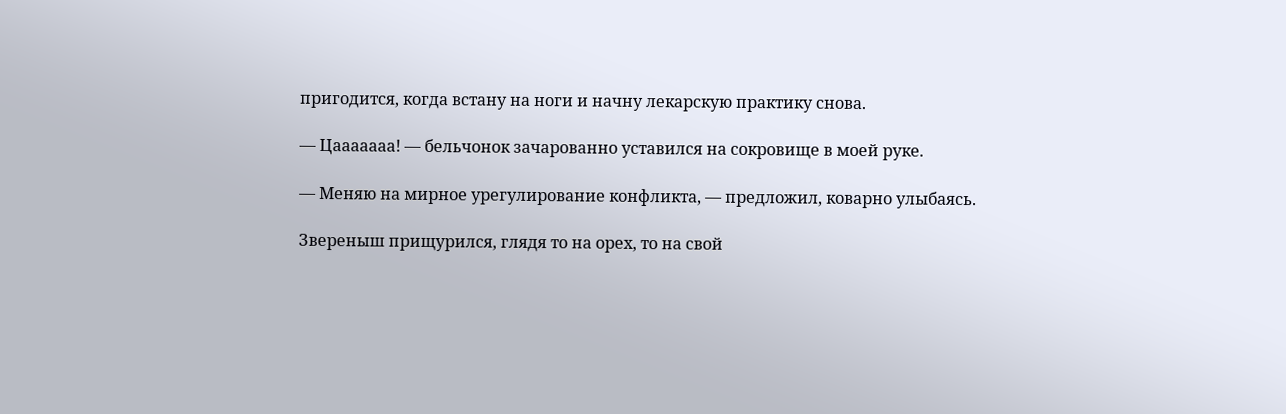пригодится, когда встану на ноги и начну лекарскую практику снова.

— Цааааааа! — бельчонок зачарованно уставился на сокровище в моей руке.

— Меняю на мирное урегулирование конфликта, — предложил, коварно улыбаясь.

Звереныш прищурился, глядя то на орех, то на свой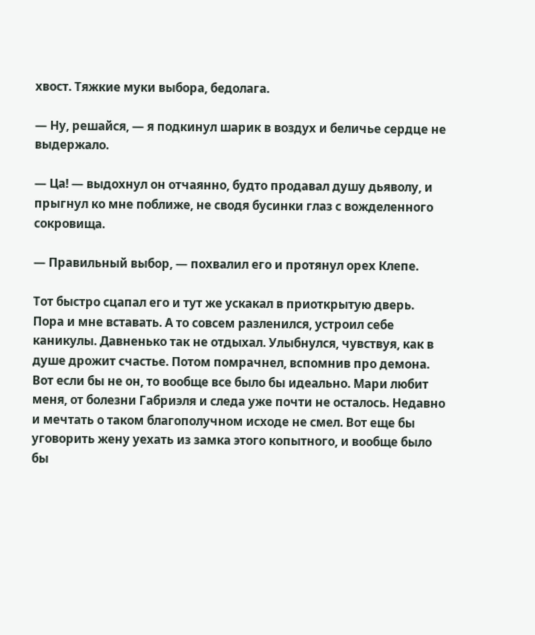хвост. Тяжкие муки выбора, бедолага.

— Ну, решайся, — я подкинул шарик в воздух и беличье сердце не выдержало.

— Ца! — выдохнул он отчаянно, будто продавал душу дьяволу, и прыгнул ко мне поближе, не сводя бусинки глаз с вожделенного сокровища.

— Правильный выбор, — похвалил его и протянул орех Клепе.

Тот быстро сцапал его и тут же ускакал в приоткрытую дверь. Пора и мне вставать. А то совсем разленился, устроил себе каникулы. Давненько так не отдыхал. Улыбнулся, чувствуя, как в душе дрожит счастье. Потом помрачнел, вспомнив про демона. Вот если бы не он, то вообще все было бы идеально. Мари любит меня, от болезни Габриэля и следа уже почти не осталось. Недавно и мечтать о таком благополучном исходе не смел. Вот еще бы уговорить жену уехать из замка этого копытного, и вообще было бы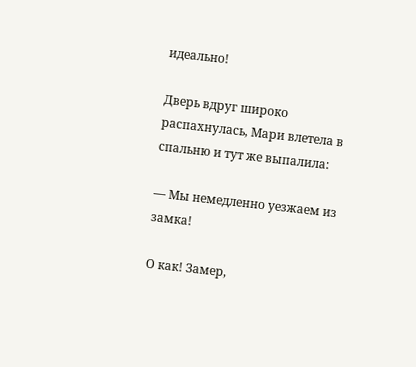идеально!

Дверь вдруг широко распахнулась, Мари влетела в спальню и тут же выпалила:

— Мы немедленно уезжаем из замка!

О как! Замер,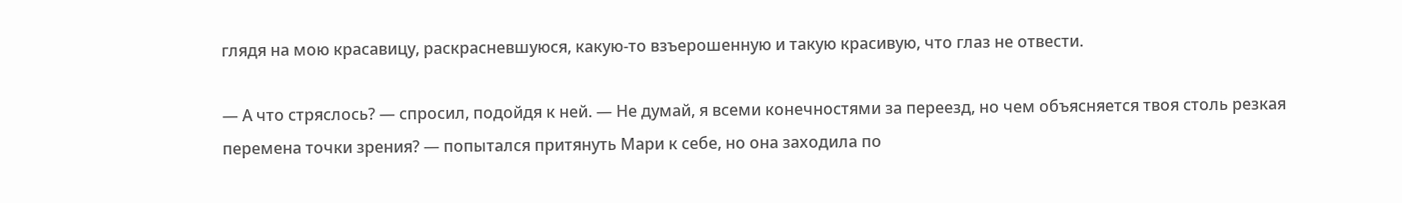глядя на мою красавицу, раскрасневшуюся, какую-то взъерошенную и такую красивую, что глаз не отвести.

— А что стряслось? — спросил, подойдя к ней. — Не думай, я всеми конечностями за переезд, но чем объясняется твоя столь резкая перемена точки зрения? — попытался притянуть Мари к себе, но она заходила по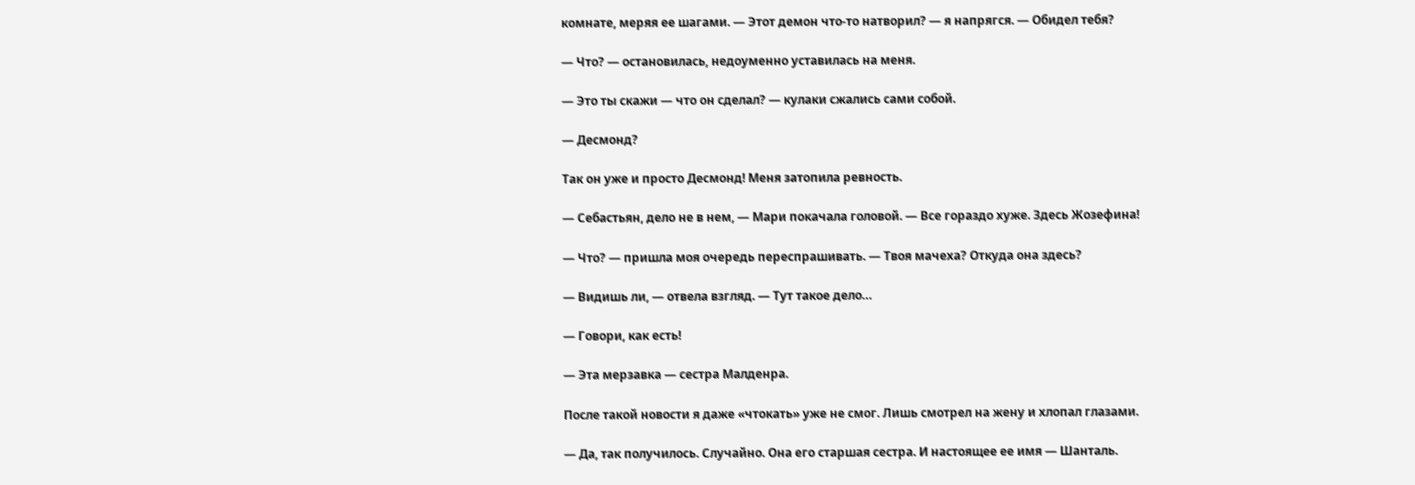комнате, меряя ее шагами. — Этот демон что-то натворил? — я напрягся. — Обидел тебя?

— Что? — остановилась, недоуменно уставилась на меня.

— Это ты скажи — что он сделал? — кулаки сжались сами собой.

— Десмонд?

Так он уже и просто Десмонд! Меня затопила ревность.

— Себастьян, дело не в нем, — Мари покачала головой. — Все гораздо хуже. Здесь Жозефина!

— Что? — пришла моя очередь переспрашивать. — Твоя мачеха? Откуда она здесь?

— Видишь ли, — отвела взгляд. — Тут такое дело…

— Говори, как есть!

— Эта мерзавка — сестра Малденра.

После такой новости я даже «чтокать» уже не смог. Лишь смотрел на жену и хлопал глазами.

— Да, так получилось. Случайно. Она его старшая сестра. И настоящее ее имя — Шанталь.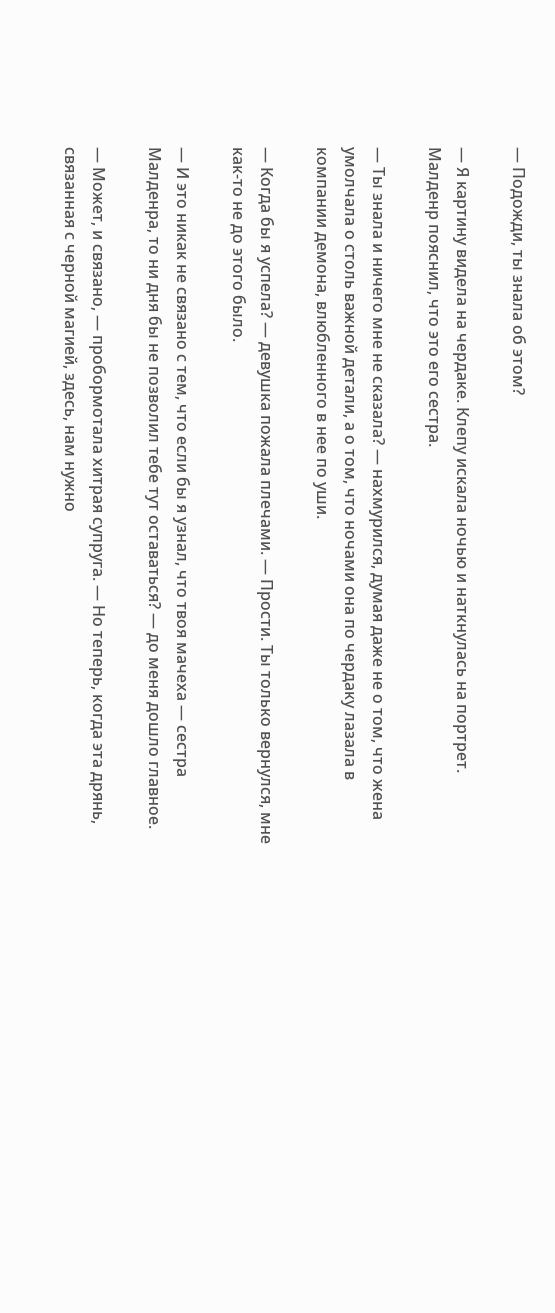— Подожди, ты знала об этом?

— Я картину видела на чердаке. Клепу искала ночью и наткнулась на портрет. Малденр пояснил, что это его сестра.

— Ты знала и ничего мне не сказала? — нахмурился, думая даже не о том, что жена умолчала о столь важной детали, а о том, что ночами она по чердаку лазала в компании демона, влюбленного в нее по уши.

— Когда бы я успела? — девушка пожала плечами. — Прости. Ты только вернулся, мне как-то не до этого было.

— И это никак не связано с тем, что если бы я узнал, что твоя мачеха — сестра Малденра, то ни дня бы не позволил тебе тут оставаться? — до меня дошло главное.

— Может, и связано, — пробормотала хитрая супруга. — Но теперь, когда эта дрянь, связанная с черной магией, здесь, нам нужно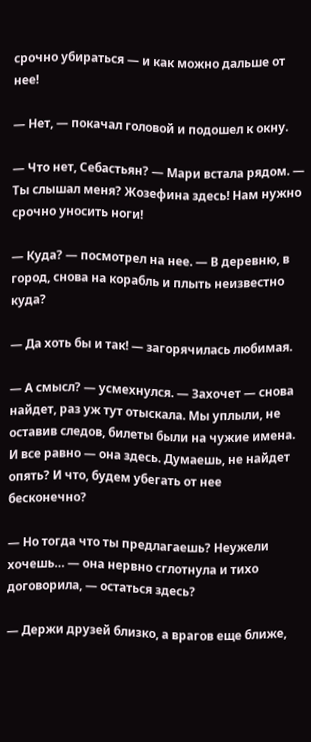срочно убираться — и как можно дальше от нее!

— Нет, — покачал головой и подошел к окну.

— Что нет, Себастьян? — Мари встала рядом. — Ты слышал меня? Жозефина здесь! Нам нужно срочно уносить ноги!

— Куда? — посмотрел на нее. — В деревню, в город, снова на корабль и плыть неизвестно куда?

— Да хоть бы и так! — загорячилась любимая.

— А смысл? — усмехнулся. — Захочет — снова найдет, раз уж тут отыскала. Мы уплыли, не оставив следов, билеты были на чужие имена. И все равно — она здесь. Думаешь, не найдет опять? И что, будем убегать от нее бесконечно?

— Но тогда что ты предлагаешь? Неужели хочешь… — она нервно сглотнула и тихо договорила, — остаться здесь?

— Держи друзей близко, а врагов еще ближе,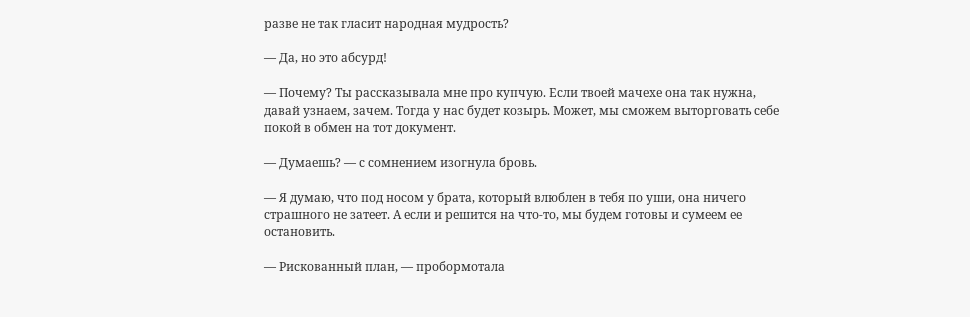разве не так гласит народная мудрость?

— Да, но это абсурд!

— Почему? Ты рассказывала мне про купчую. Если твоей мачехе она так нужна, давай узнаем, зачем. Тогда у нас будет козырь. Может, мы сможем выторговать себе покой в обмен на тот документ.

— Думаешь? — с сомнением изогнула бровь.

— Я думаю, что под носом у брата, который влюблен в тебя по уши, она ничего страшного не затеет. А если и решится на что-то, мы будем готовы и сумеем ее остановить.

— Рискованный план, — пробормотала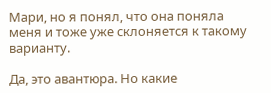Мари, но я понял, что она поняла меня и тоже уже склоняется к такому варианту.

Да, это авантюра. Но какие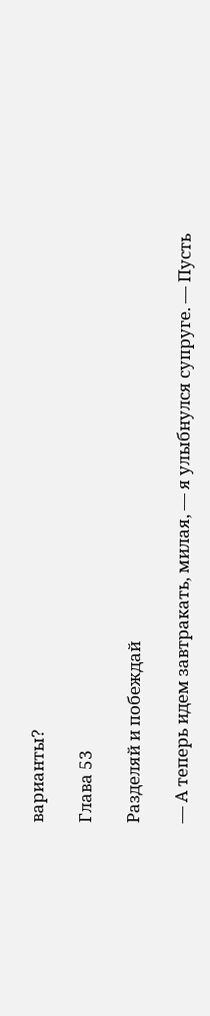варианты?

Глава 53

Разделяй и побеждай

— А теперь идем завтракать, милая, — я улыбнулся супруге. — Пусть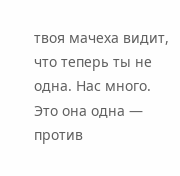твоя мачеха видит, что теперь ты не одна. Нас много. Это она одна — против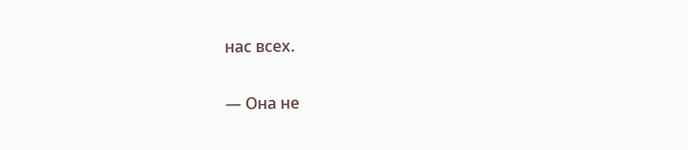нас всех.

— Она не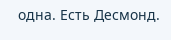одна. Есть Десмонд.